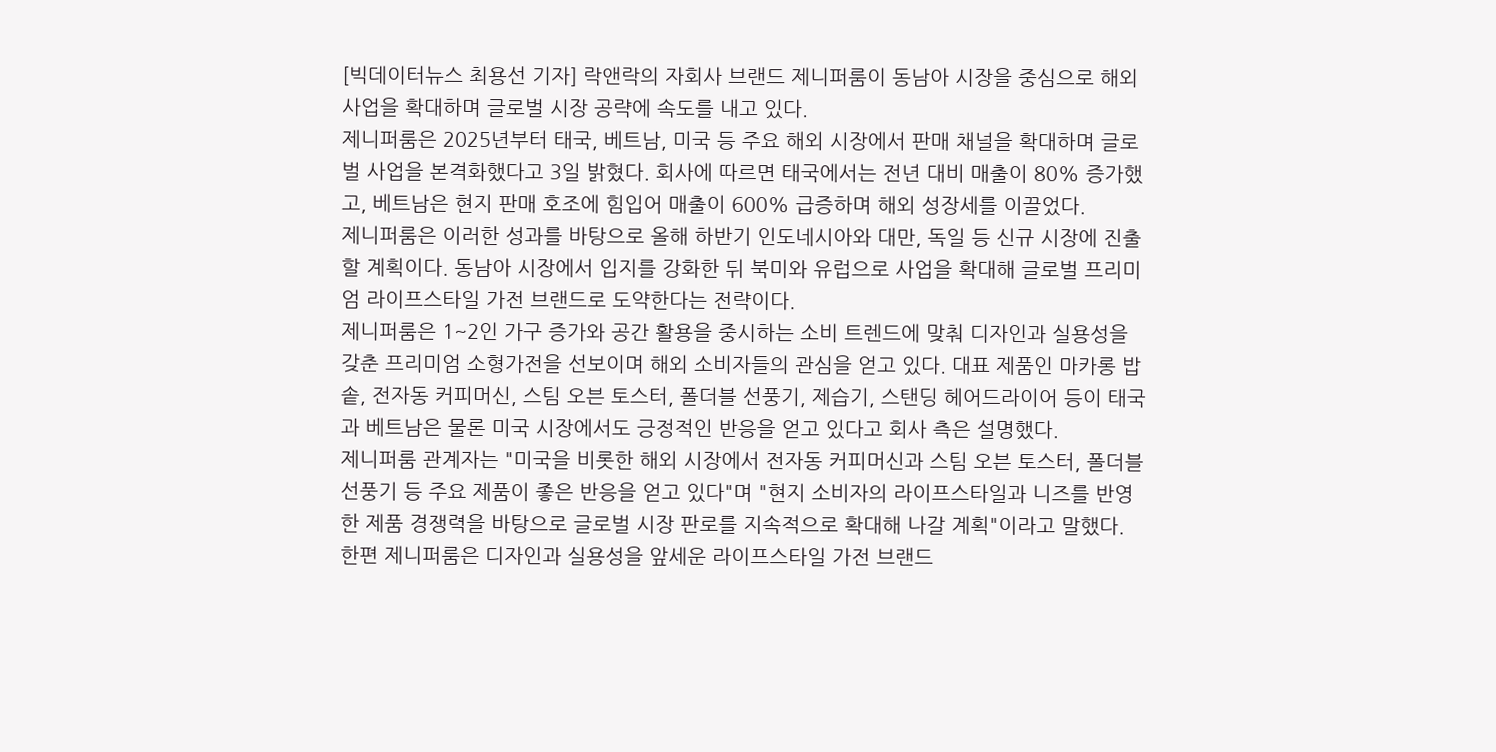[빅데이터뉴스 최용선 기자] 락앤락의 자회사 브랜드 제니퍼룸이 동남아 시장을 중심으로 해외 사업을 확대하며 글로벌 시장 공략에 속도를 내고 있다.
제니퍼룸은 2025년부터 태국, 베트남, 미국 등 주요 해외 시장에서 판매 채널을 확대하며 글로벌 사업을 본격화했다고 3일 밝혔다. 회사에 따르면 태국에서는 전년 대비 매출이 80% 증가했고, 베트남은 현지 판매 호조에 힘입어 매출이 600% 급증하며 해외 성장세를 이끌었다.
제니퍼룸은 이러한 성과를 바탕으로 올해 하반기 인도네시아와 대만, 독일 등 신규 시장에 진출할 계획이다. 동남아 시장에서 입지를 강화한 뒤 북미와 유럽으로 사업을 확대해 글로벌 프리미엄 라이프스타일 가전 브랜드로 도약한다는 전략이다.
제니퍼룸은 1~2인 가구 증가와 공간 활용을 중시하는 소비 트렌드에 맞춰 디자인과 실용성을 갖춘 프리미엄 소형가전을 선보이며 해외 소비자들의 관심을 얻고 있다. 대표 제품인 마카롱 밥솥, 전자동 커피머신, 스팀 오븐 토스터, 폴더블 선풍기, 제습기, 스탠딩 헤어드라이어 등이 태국과 베트남은 물론 미국 시장에서도 긍정적인 반응을 얻고 있다고 회사 측은 설명했다.
제니퍼룸 관계자는 "미국을 비롯한 해외 시장에서 전자동 커피머신과 스팀 오븐 토스터, 폴더블 선풍기 등 주요 제품이 좋은 반응을 얻고 있다"며 "현지 소비자의 라이프스타일과 니즈를 반영한 제품 경쟁력을 바탕으로 글로벌 시장 판로를 지속적으로 확대해 나갈 계획"이라고 말했다.
한편 제니퍼룸은 디자인과 실용성을 앞세운 라이프스타일 가전 브랜드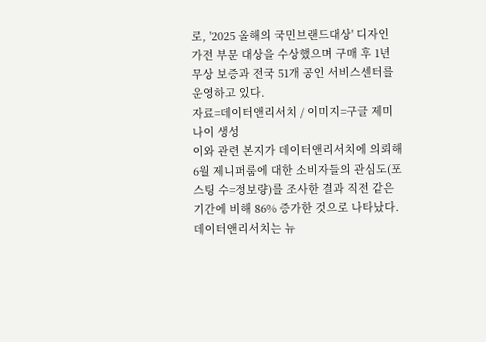로, '2025 올해의 국민브랜드대상' 디자인 가전 부문 대상을 수상했으며 구매 후 1년 무상 보증과 전국 51개 공인 서비스센터를 운영하고 있다.
자료=데이터앤리서치 / 이미지=구글 제미나이 생성
이와 관련 본지가 데이터앤리서치에 의뢰해 6월 제니퍼룸에 대한 소비자들의 관심도(포스팅 수=정보량)를 조사한 결과 직전 같은 기간에 비해 86% 증가한 것으로 나타났다.
데이터앤리서치는 뉴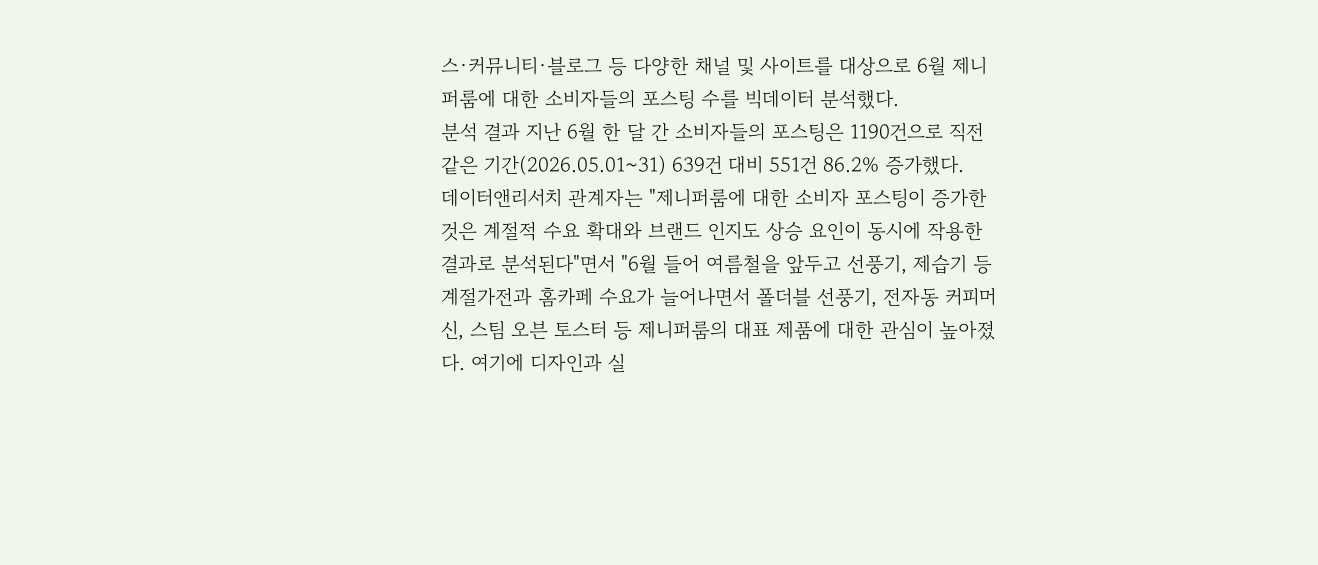스·커뮤니티·블로그 등 다양한 채널 및 사이트를 대상으로 6월 제니퍼룸에 대한 소비자들의 포스팅 수를 빅데이터 분석했다.
분석 결과 지난 6월 한 달 간 소비자들의 포스팅은 1190건으로 직전 같은 기간(2026.05.01~31) 639건 대비 551건 86.2% 증가했다.
데이터앤리서치 관계자는 "제니퍼룸에 대한 소비자 포스팅이 증가한 것은 계절적 수요 확대와 브랜드 인지도 상승 요인이 동시에 작용한 결과로 분석된다"면서 "6월 들어 여름철을 앞두고 선풍기, 제습기 등 계절가전과 홈카페 수요가 늘어나면서 폴더블 선풍기, 전자동 커피머신, 스팀 오븐 토스터 등 제니퍼룸의 대표 제품에 대한 관심이 높아졌다. 여기에 디자인과 실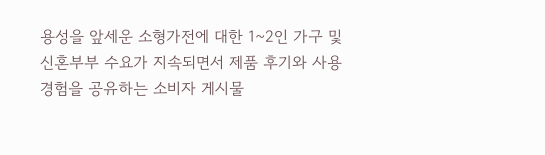용성을 앞세운 소형가전에 대한 1~2인 가구 및 신혼부부 수요가 지속되면서 제품 후기와 사용 경험을 공유하는 소비자 게시물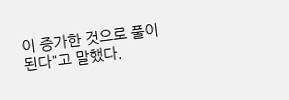이 증가한 것으로 풀이된다"고 말했다.